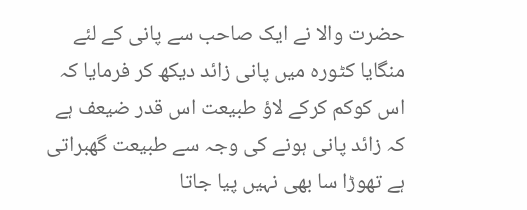حضرت والا نے ایک صاحب سے پانی کے لئے منگایا کٹورہ میں پانی زائد دیکھ کر فرمایا کہ اس کوکم کرکے لاؤ طبیعت اس قدر ضیعف ہے کہ زائد پانی ہونے کی وجہ سے طبیعت گھبراتی ہے تھوڑا سا بھی نہیں پیا جاتا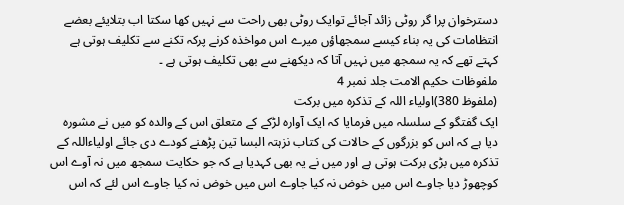دسترخوان پرا گر روٹی زائد آجائے توایک روٹی بھی راحت سے نہیں کھا سکتا اب بتلایئے بعضے انتظامات کی یہ بناء کیسے سمجھاؤں میرے اس مواخذہ کرنے پرکہ تکنے سے تکلیف ہوتی ہے کہتے تھے کہ یہ سمجھ میں نہیں آتا کہ دیکھنے سے بھی تکلیف ہوتی ہے ۔
ملفوظات حکیم الامت جلد نمبر 4
(ملفوظ 380)اولیاء اللہ کے تذکرہ میں برکت
ایک گفتگو کے سلسلہ میں فرمایا کہ ایک آوارہ لڑکے کے متعلق اس کے والدہ کو میں نے مشورہ دیا ہے کہ اس کو بزرگوں کے حالات کی کتاب نزہتہ البسا تین پڑھنے کودے دی جائے اولیاءاللہ کے تذکرہ میں بڑی برکت ہوتی ہے اور میں نے یہ بھی کہدیا ہے کہ جو حکایت سمجھ میں نہ آوے اس کوچھوڑ دیا جاوے اس میں خوض نہ کیا جاوے اس میں خوض نہ کیا جاوے اس لئے کہ اس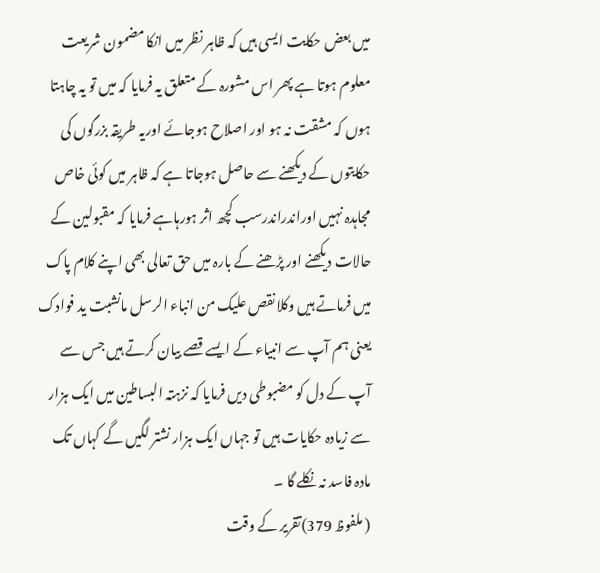میں بعض حکایت ایسی ہیں کہ ظاہر نظر میں انکا مضمون شریعت معلوم ہوتا ہے پھر اس مشورہ کے متعلق یہ فرمایا کہ میں تو یہ چاہتا ہوں کہ مشقت نہ ہو اور اصلاح ہوجائے اوریہ طریقہ بزرگوں کی حکایتوں کے دیکھنے سے حاصل ہوجاتا ہے کہ ظاہر میں کوئی خاص مجاہدہ نہیں اوراندراندرسب کچھ اثر ہورہاہے فرمایا کہ مقبولین کے حالات دیکھنے اور پڑھنے کے بارہ میں حق تعالی بھی اپنے کلام پاک میں فرماتے ہیں وکلا نقص علیک من انباء الرسل مانشبت ید فوادک یعنی ہم آپ سے انبیاء کے ایسے قصے بیان کرتے ہیں جس سے آپ کے دل کو مضبوطی دیں فرمایا کہ نزہتہ البساطین میں ایک ہزار سے زیادہ حکایات ہیں تو جہاں ایک ہزار نشتر لگیں گے کہاں تک مادہ فاسد نہ نکلے گا ۔
( ملفوظ 379)تقریر کے وقت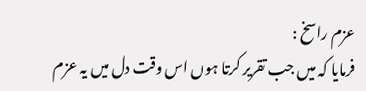عزم راسخ :
فرمایا کہ میں جب تقریر کرتا ہوں اس وقت دل میں یہ عزم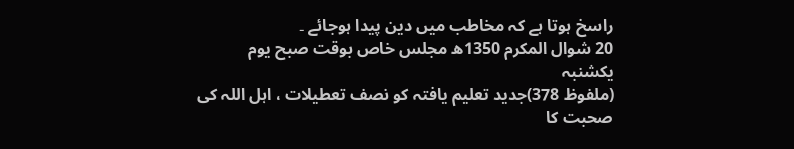راسخ ہوتا ہے کہ مخاطب میں دین پیدا ہوجائے ۔
20 شوال المکرم 1350ھ مجلس خاص بوقت صبح یوم یکشنبہ
(ملفوظ 378)جدید تعلیم یافتہ کو نصف تعطیلات ، اہل اللہ کی صحبت کا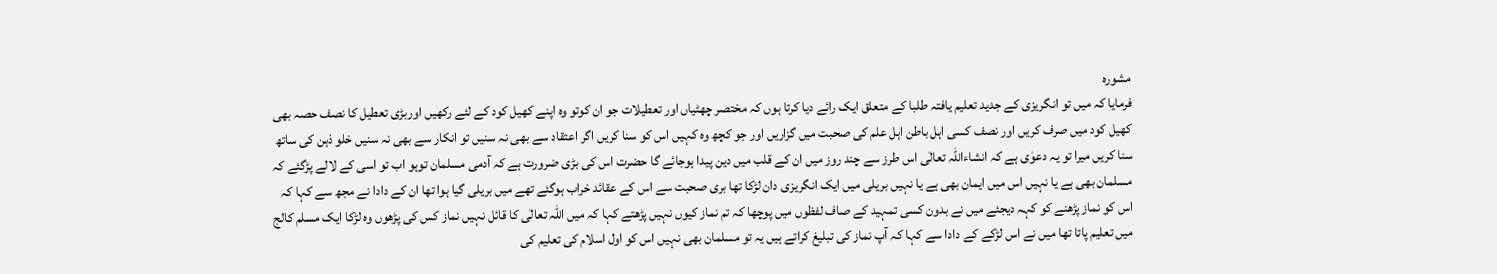مشورہ
فرمایا کہ میں تو انگریزی کے جدید تعلیم یافتہ طلبا کے متعلق ایک رائے دیا کرتا ہوں کہ مختصر چھٹیاں اور تعطیلات جو ان کوتو وہ اپنے کھیل کود کے لئے رکھیں اوربڑی تعطیل کا نصف حصہ بھی کھیل کود میں صرف کریں اور نصف کسی اہل باطن اہل علم کی صحبت میں گزاریں اور جو کچھ وہ کہیں اس کو سنا کریں اگر اعتقاد سے بھی نہ سنیں تو انکار سے بھی نہ سنیں خلو ذہن کی ساتھ سنا کریں میرا تو یہ دعوٰی ہے کہ انشاءاللہ تعالٰی اس طرز سے چند روز میں ان کے قلب میں دین پیدا ہوجائے گا حضرت اس کی بڑی ضرورت ہے کہ آدمی مسلمان توہو اب تو اسی کے لالے پڑگئے کہ مسلمان بھی ہے یا نہیں اس میں ایمان بھی ہے یا نہیں بریلی میں ایک انگریزی دان لڑکا تھا بری صحبت سے اس کے عقائد خراب ہوگئے تھے میں بریلی گیا ہوا تھا ان کے دادا نے مجھ سے کہا کہ اس کو نماز پڑھنے کو کہہ دیجئے میں نے بدون کسی تمہید کے صاف لفظوں میں پوچھا کہ تم نماز کیوں نہیں پڑھتے کہا کہ میں اللہ تعالٰی کا قائل نہیں نماز کس کی پڑھوں وہ لڑکا ایک مسلم کالج میں تعلیم پاتا تھا میں نے اس لڑکے کے دادا سے کہا کہ آپ نماز کی تبلیغ کراتے ہیں یہ تو مسلمان بھی نہیں اس کو اول اسلام کی تعلیم کی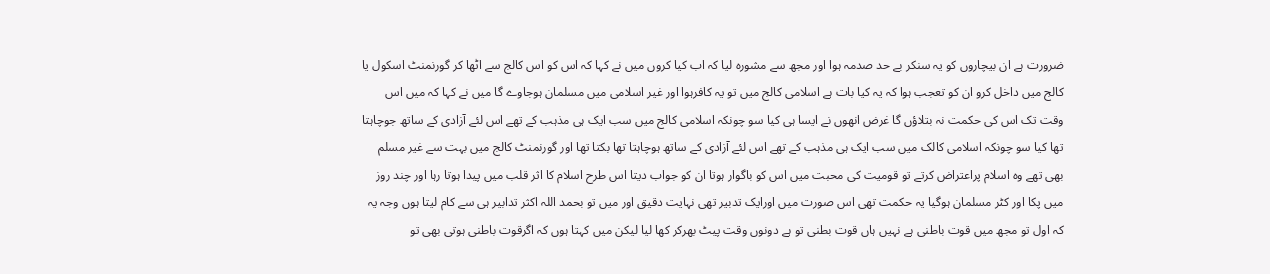ضرورت ہے ان بیچاروں کو یہ سنکر بے حد صدمہ ہوا اور مجھ سے مشورہ لیا کہ اب کیا کروں میں نے کہا کہ اس کو اس کالج سے اٹھا کر گورنمنٹ اسکول یا کالج میں داخل کرو ان کو تعجب ہوا کہ یہ کیا بات ہے اسلامی کالج میں تو یہ کافرہوا اور غیر اسلامی میں مسلمان ہوجاوے گا میں نے کہا کہ میں اس وقت تک اس کی حکمت نہ بتلاؤں گا غرض انھوں نے ایسا ہی کیا سو چونکہ اسلامی کالج میں سب ایک ہی مذہب کے تھے اس لئے آزادی کے ساتھ جوچاہتا تھا کیا سو چونکہ اسلامی کالک میں سب ایک ہی مذہب کے تھے اس لئے آزادی کے ساتھ ہوچاہتا تھا بکتا تھا اور گورنمنٹ کالج میں بہت سے غیر مسلم بھی تھے وہ اسلام پراعتراض کرتے تو قومیت کی محبت میں اس کو باگوار ہوتا ان کو جواب دیتا اس طرح اسلام کا اثر قلب میں پیدا ہوتا رہا اور چند روز میں پکا اور کٹر مسلمان ہوگیا یہ حکمت تھی اس صورت میں اورایک تدبیر تھی نہایت دقیق اور میں تو بحمد اللہ اکثر تدابیر ہی سے کام لیتا ہوں وجہ یہ کہ اول تو مجھ میں قوت باطنی ہے نہیں ہاں قوت بطنی تو ہے دونوں وقت پیٹ بھرکر کھا لیا لیکن میں کہتا ہوں کہ اگرقوت باطنی ہوتی بھی تو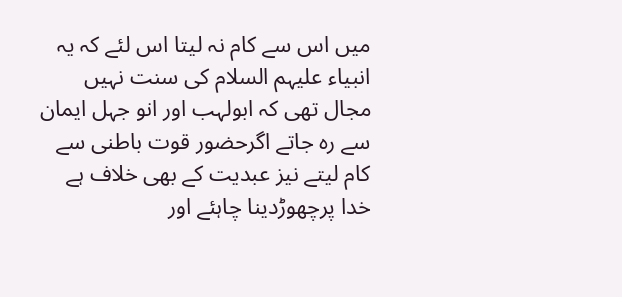میں اس سے کام نہ لیتا اس لئے کہ یہ انبیاء علیہم السلام کی سنت نہیں مجال تھی کہ ابولہب اور انو جہل ایمان سے رہ جاتے اگرحضور قوت باطنی سے کام لیتے نیز عبدیت کے بھی خلاف ہے خدا پرچھوڑدینا چاہئے اور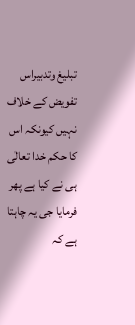تبلیغ وتدبیراس تفویض کے خلاف نہیں کیونکہ اس کا حکم خدا تعالٰی ہی نے کیا ہے پھر فرمایا جی یہ چاہتا ہے کہ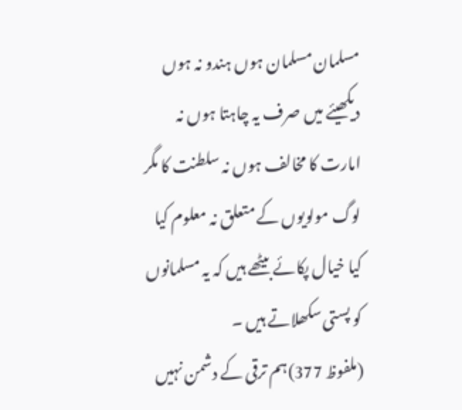مسلمان مسلمان ہوں ہندو نہ ہوں دیکھیئے میں صرف یہ چاہتا ہوں نہ امارت کا مخالف ہوں نہ سلطنت کا مگر لوگ مولویوں کے متعلق نہ معلوم کیا کیا خیال پکائے بیٹھے ہیں کہ یہ مسلمانوں کو پستی سکھلاتے ہیں ۔
(ملفوظ 377)ہم ترقی کے دشمن نہیں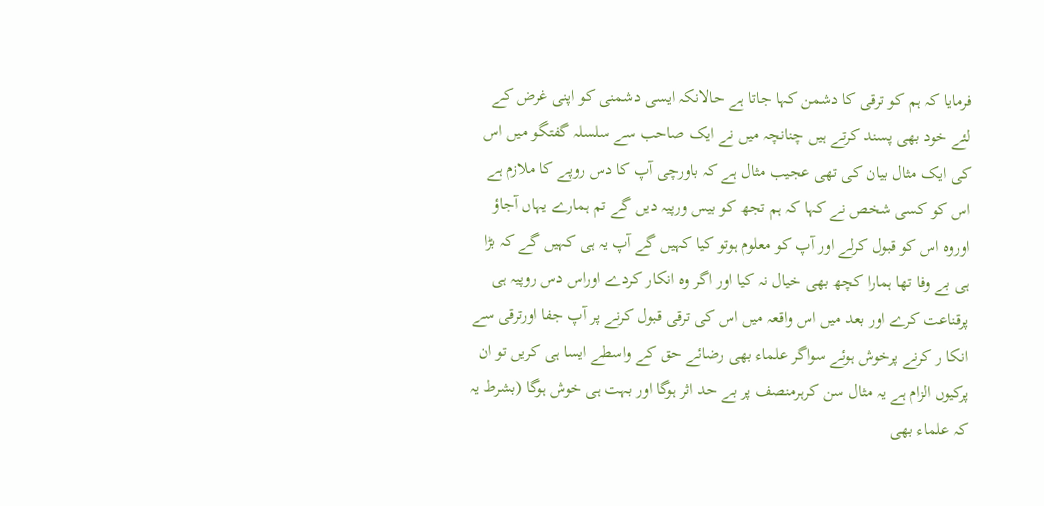فرمایا کہ ہم کو ترقی کا دشمن کہا جاتا ہے حالانکہ ایسی دشمنی کو اپنی غرض کے لئے خود بھی پسند کرتے ہیں چنانچہ میں نے ایک صاحب سے سلسلہ گفتگو میں اس کی ایک مثال بیان کی تھی عجیب مثال ہے کہ باورچی آپ کا دس روپے کا ملازم ہے اس کو کسی شخص نے کہا کہ ہم تجھ کو بیس ورپیہ دیں گے تم ہمارے یہاں آجاؤ اوروہ اس کو قبول کرلے اور آپ کو معلوم ہوتو کیا کہیں گے آپ یہ ہی کہیں گے کہ بڑا ہی بے وفا تھا ہمارا کچھ بھی خیال نہ کیا اور اگر وہ انکار کردے اوراس دس روپیہ ہی پرقناعت کرے اور بعد میں اس واقعہ میں اس کی ترقی قبول کرنے پر آپ جفا اورترقی سے انکا ر کرنے پرخوش ہوئے سواگر علماء بھی رضائے حق کے واسطے ایسا ہی کریں تو ان پرکیوں الزام ہے یہ مثال سن کرہرمنصف پر بے حد اثر ہوگا اور بہت ہی خوش ہوگا (بشرط یہ کہ علماء بھی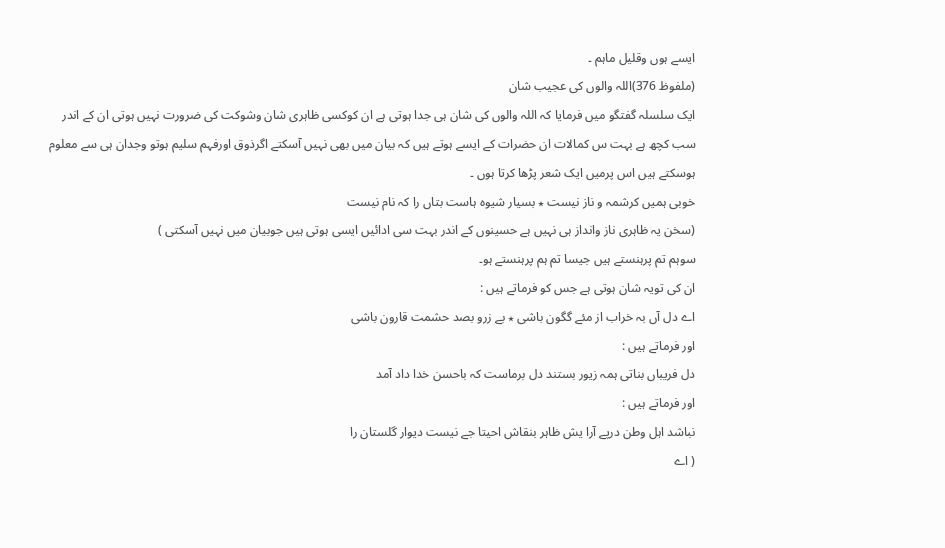ایسے ہوں وقلیل ماہم ۔
(ملفوظ 376)اللہ والوں کی عجیب شان
ایک سلسلہ گفتگو میں فرمایا کہ اللہ والوں کی شان ہی جدا ہوتی ہے ان کوکسی ظاہری شان وشوکت کی ضرورت نہیں ہوتی ان کے اندر سب کچھ ہے بہت س کمالات ان حضرات کے ایسے ہوتے ہیں کہ بیان میں بھی نہیں آسکتے اگرذوق اورفہم سلیم ہوتو وجدان ہی سے معلوم ہوسکتے ہیں اس پرمیں ایک شعر پڑھا کرتا ہوں ۔
خوبی ہمیں کرشمہ و ناز نیست ٭ بسیار شیوہ ہاست بتاں را کہ نام نیست
(سخن یہ ظاہری ناز وانداز ہی نہیں ہے حسینوں کے اندر بہت سی ادائیں ایسی ہوتی ہیں جوبیان میں نہیں آسکتی )
سوہم تم پرہنستے ہیں جیسا تم ہم پرہنستے ہو۔
ان کی تویہ شان ہوتی ہے جس کو فرماتے ہیں :
اے دل آں بہ خراب از مئے گگون باشی ٭ بے زرو بصد حشمت قارون باشی
اور فرماتے ہیں :
دل فریباں بناتی ہمہ زیور بستند دل برماست کہ باحسن خدا داد آمد
اور فرماتے ہیں :
نباشد اہل وطن درپے آرا یش ظاہر بنقاش احیتا جے نیست دیوار گلستان را
( اے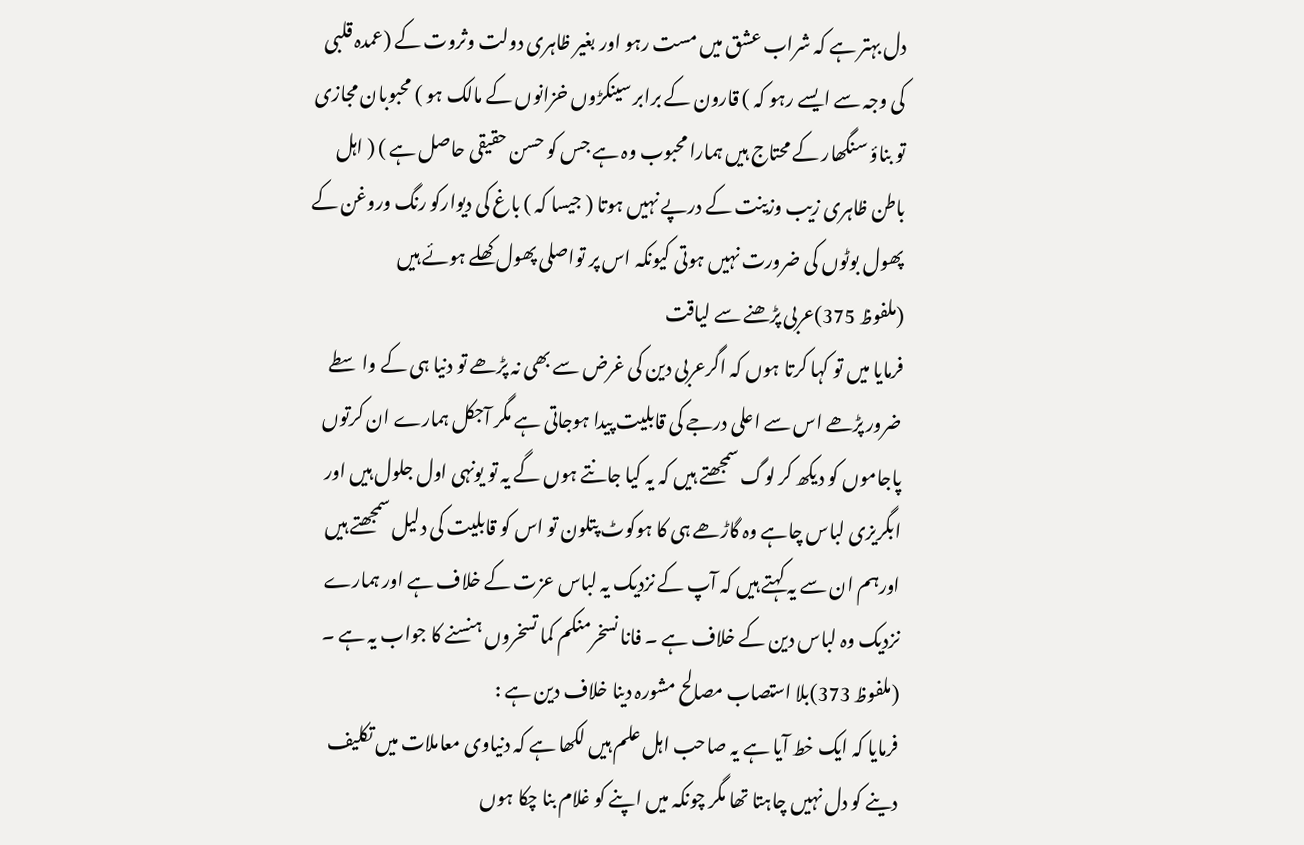دل بہتر ہے کہ شراب عشق میں مست رہو اور بغیر ظاہری دولت وثروت کے (عمدہ قلبی کی وجہ سے ایسے رہو کہ ) قارون کے برابر سینکڑوں خزانوں کے مالک ہو ) محبوبان مجازی تو بناؤ سنگھار کے محتاج ہیں ہمارا محبوب وہ ہے جس کو حسن حقیقی حاصل ہے ) ( اہل باطن ظاہری زیب وزینت کے درپے نہیں ہوتا ( جیسا کہ ) باغ کی دیوارکو رنگ وروغن کے پھول بوٹوں کی ضرورت نہیں ہوتی کیونکہ اس پر تواصلی پھول کھلے ہوئے ہیں
(ملفوظ 375)عربی پڑھنے سے لیاقت
فرمایا میں تو کہا کرتا ہوں کہ اگرعربی دین کی غرض سے بھی نہ پڑھے تو دنیا ہی کے واسطے ضرور پڑھے اس سے اعلی درجے کی قابلیت پیدا ہوجاتی ہے مگر آجکل ہمارے ان کرتوں پاجاموں کو دیکھ کر لوگ سمجھتے ہیں کہ یہ کیا جانتے ہوں گے یہ تو یونہی اول جلول ہیں اور ابگریزی لباس چاہے وہ گاڑھے ہی کا ہوکوٹ پتلون تو اس کو قابلیت کی دلیل سمجھتے ہیں اورہم ان سے یہ کہتے ہیں کہ آپ کے نزدیک یہ لباس عزت کے خلاف ہے اور ہمارے نزدیک وہ لباس دین کے خلاف ہے ۔ فانا نسخرمنکم کما تسخروں ہنسنے کا جواب یہ ہے ۔
(ملفوظ 373)بلا استصاب مصالح مشورہ دینا خلاف دین ہے :
فرمایا کہ ایک خط آیا ہے یہ صاحب اہل علم ہیں لکھا ہے کہ دنیاوی معاملات میں تکلیف دینے کو دل نہیں چاہتا تھا مگر چونکہ میں اپنے کو غلام بنا چکا ہوں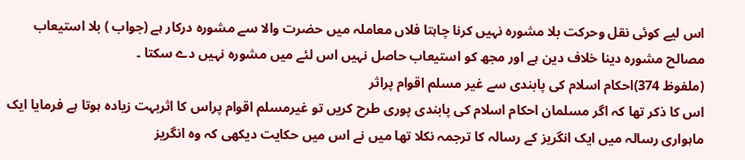اس لیے کوئی نقل وحرکت بلا مشورہ نہیں کرنا چاہتا فلاں معاملہ میں حضرت والا سے مشورہ درکار ہے (جواب ) بلا استیعاب مصالح مشورہ دینا خلاف دین ہے اور مجھ کو استیعاب حاصل نہیں اس لئے میں مشورہ نہیں دے سکتا ۔
(ملفوظ 374)احکام اسلام کی پابندی سے غیر مسلم اقوام پراثر
اس کا ذکر تھا کہ اگر مسلمان احکام اسلام کی پابندی پوری طرح کریں تو غیرمسلم اقوام پراس کا اثربہت زیادہ ہوتا ہے فرمایا ایک ماہواری رسالہ میں ایک انگریز کے رسالہ کا ترجمہ نکلا تھا میں نے اس میں حکایت دیکھی کہ وہ انگریز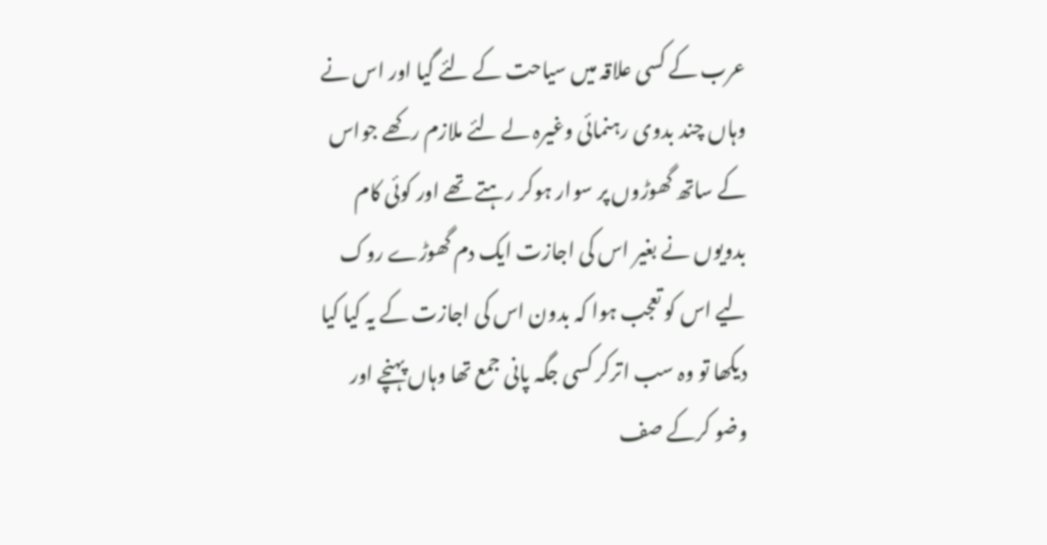عرب کے کسی علاقہ میں سیاحت کے لئے گیا اور اس نے وہاں چند بدوی رہنمائی وغیرہ لے لئے ملازم رکھے جواس کے ساتھ گھوڑوں پر سوار ہوکر رہتے تھے اور کوئی کام بدویوں نے بغیر اس کی اجازت ایک دم گھوڑے روک لیے اس کو تعجب ہوا کہ بدون اس کی اجازت کے یہ کیا کیا دیکھا تو وہ سب اترکر کسی جگہ پانی جمع تھا وہاں پہنچے اور وضو کرکے صف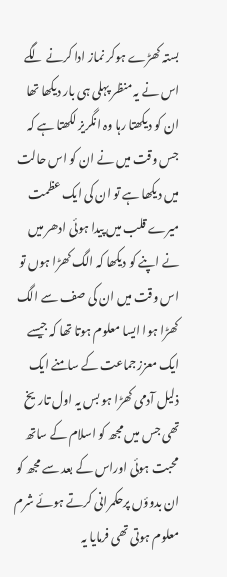بستہ کھڑے ہوکر نماز ادا کرنے لگے اس نے یہ منظر پہلی ہی بار دیکھا تھا ان کو دیکھتا رہا وہ انگریز لکھتا ہے کہ جس وقت میں نے ان کو اس حالت میں دیکھا ہے تو ان کی ایک عظمت میرے قلب میں پیدا ہوئی ادھر میں نے اپنے کو دیکھا کہ الگ کھڑا ہوں تو اس وقت میں ان کی صف سے الگ کھڑا ہوا ایسا معلوم ہوتا تھا کہ جیسے ایک معززجماعت کے سامنے ایک ذلیل آدمی کھڑا ہو بس یہ اول تاریخ تھی جس میں مجھ کو اسلام کے ساتھ محبت ہوئی اوراس کے بعد سے مجھ کو ان بدوؤں پرحکمرانی کرتے ہوئے شرم معلوم ہوتی تھی فرمایا یہ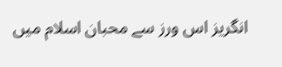انگریز اس ورز سے محبان اسلام میں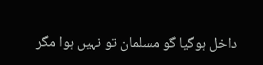داخل ہوگیا گو مسلمان تو نہیں ہوا مگر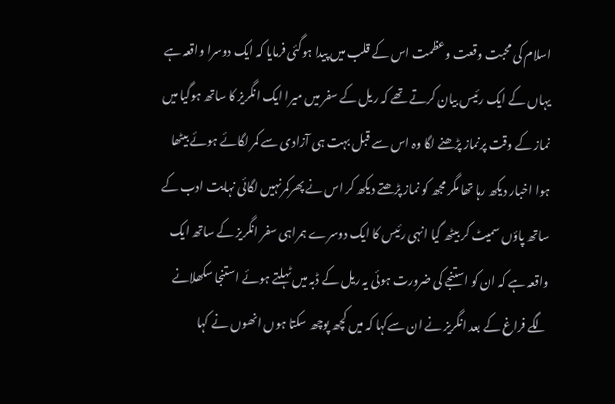اسلام کی محبت وقعت وعظمت اس کے قلب میں پیدا ہوگئی فرمایا کہ ایک دوسرا واقعہ ہے یہاں کے ایک رئیس بیان کرتے تھے کہ ریل کے سفر میں میرا ایک انگریز کا ساتھ ہوگیا میں نماز کے وقت پرنماز پڑھنے لگا وہ اس سے قبل بہت ہی آزادی سے کمر لگائے ہوئے بیٹھا ہوا اخبار دیکھ رہا تھا مگر مجھ کو نماز پڑھتے دیکھ کر اس نے پھرکمرنہیں لگائی نہایت ادب کے ساتھ پاؤں سمیٹ کر بیٹھ گیا انہی رئیس کا ایک دوسرے ہمراہی سفر انگریز کے ساتھ ایک واقعہ ہے کہ ان کو استنجے کی ضرورت ہوئی یہ ریل کے ڈبہ میں ٹہلتے ہوئے استنجا سکھلانے لگے فراغ کے بعد انگریز نے ان سےکہا کہ میں کچھ پوچھ سکتا ہوں انھوں نے کہا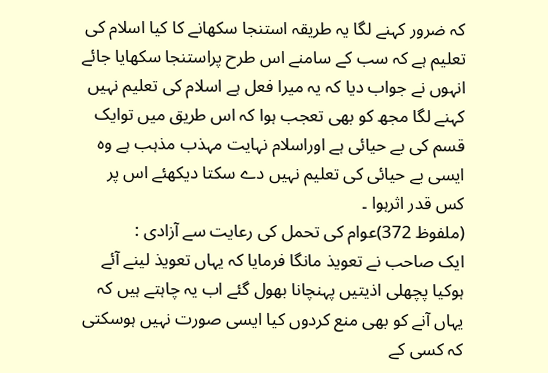کہ ضرور کہنے لگا یہ طریقہ استنجا سکھانے کا کیا اسلام کی تعلیم ہے کہ سب کے سامنے اس طرح پراستنجا سکھایا جائے انہوں نے جواب دیا کہ یہ میرا فعل ہے اسلام کی تعلیم نہیں کہنے لگا مجھ کو بھی تعجب ہوا کہ اس طریق میں توایک قسم کی بے حیائی ہے اوراسلام نہایت مہذب مذہب ہے وہ ایسی بے حیائی کی تعلیم نہیں دے سکتا دیکھئے اس پر کس قدر اثرہوا ۔
(ملفوظ 372)عوام کی تحمل کی رعایت سے آزادی :
ایک صاحب نے تعویذ مانگا فرمایا کہ یہاں تعویذ لینے آئے ہوکیا پچھلی اذیتیں پہنچانا بھول گئے اب یہ چاہتے ہیں کہ یہاں آنے کو بھی منع کردوں کیا ایسی صورت نہیں ہوسکتی کہ کسی کے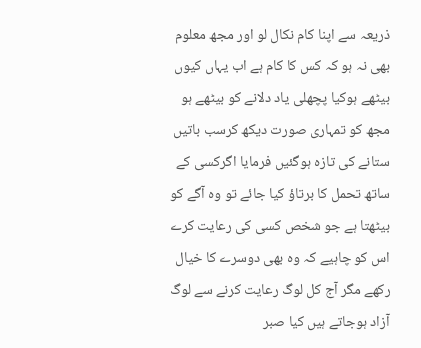ذریعہ سے اپنا کام نکال لو اور مجھ معلوم بھی نہ ہو کہ کس کا کام ہے اب یہاں کیوں بیٹھے ہوکیا پچھلی یاد دلانے کو بیٹھے ہو مجھ کو تمہاری صورت دیکھ کرسب باتیں ستانے کی تازہ ہوگئیں فرمایا اگرکسی کے ساتھ تحمل کا برتاؤ کیا جائے تو وہ آگے کو بیٹھتا ہے جو شخص کسی کی رعایت کرے اس کو چاہیے کہ وہ بھی دوسرے کا خیال رکھے مگر آج کل لوگ رعایت کرنے سے لوگ آزاد ہوجاتے ہیں کیا صبر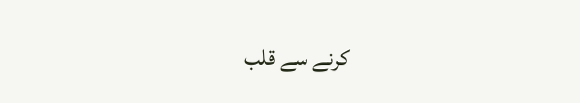کرنے سے قلب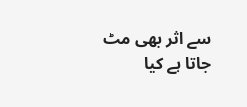سے اثر بھی مٹ جاتا ہے کیا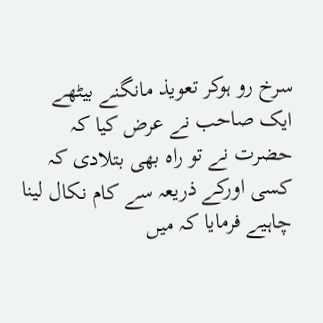سرخ رو ہوکر تعویذ مانگنے بیٹھے ایک صاحب نے عرض کیا کہ حضرت نے تو راہ بھی بتلادی کہ کسی اورکے ذریعہ سے کام نکال لینا چاہیے فرمایا کہ میں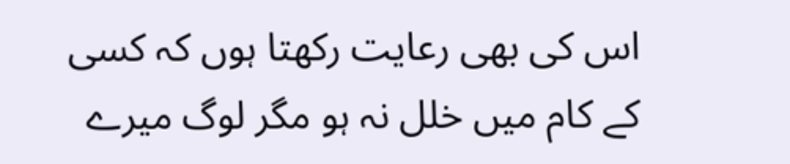اس کی بھی رعایت رکھتا ہوں کہ کسی کے کام میں خلل نہ ہو مگر لوگ میرے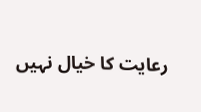رعایت کا خیال نہیں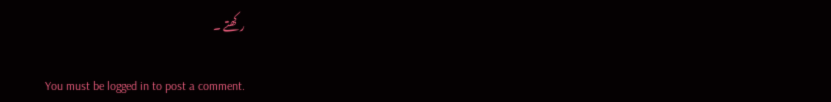رکھتے ۔

You must be logged in to post a comment.